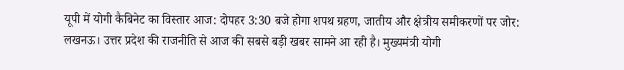यूपी में योगी कैबिनेट का विस्तार आज: दोपहर 3:30 बजे होगा शपथ ग्रहण, जातीय और क्षेत्रीय समीकरणों पर जोर:
लखनऊ। उत्तर प्रदेश की राजनीति से आज की सबसे बड़ी खबर सामने आ रही है। मुख्यमंत्री योगी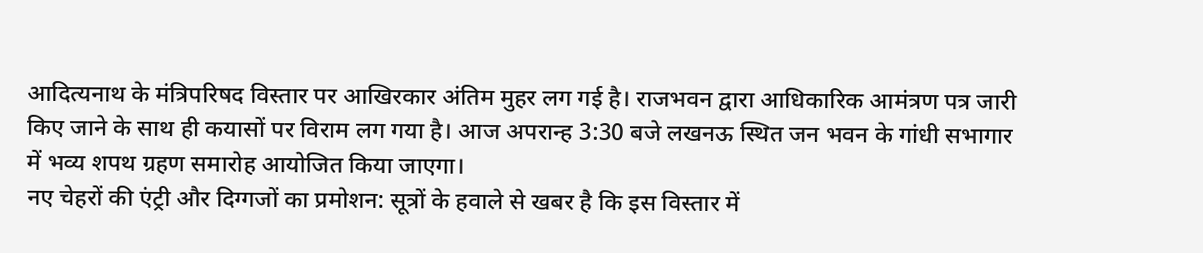आदित्यनाथ के मंत्रिपरिषद विस्तार पर आखिरकार अंतिम मुहर लग गई है। राजभवन द्वारा आधिकारिक आमंत्रण पत्र जारी किए जाने के साथ ही कयासों पर विराम लग गया है। आज अपरान्ह 3:30 बजे लखनऊ स्थित जन भवन के गांधी सभागार में भव्य शपथ ग्रहण समारोह आयोजित किया जाएगा।
नए चेहरों की एंट्री और दिग्गजों का प्रमोशन: सूत्रों के हवाले से खबर है कि इस विस्तार में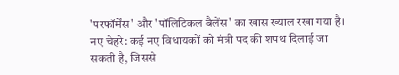'परफॉर्मेंस' और 'पॉलिटिकल बैलेंस' का खास ख्याल रखा गया है।
नए चेहरे: कई नए विधायकों को मंत्री पद की शपथ दिलाई जा सकती है, जिससे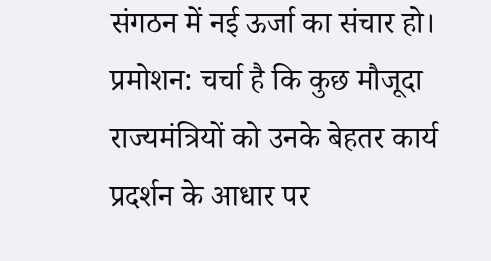संगठन में नई ऊर्जा का संचार हो।
प्रमोशन: चर्चा है कि कुछ मौजूदा राज्यमंत्रियों को उनके बेहतर कार्य प्रदर्शन के आधार पर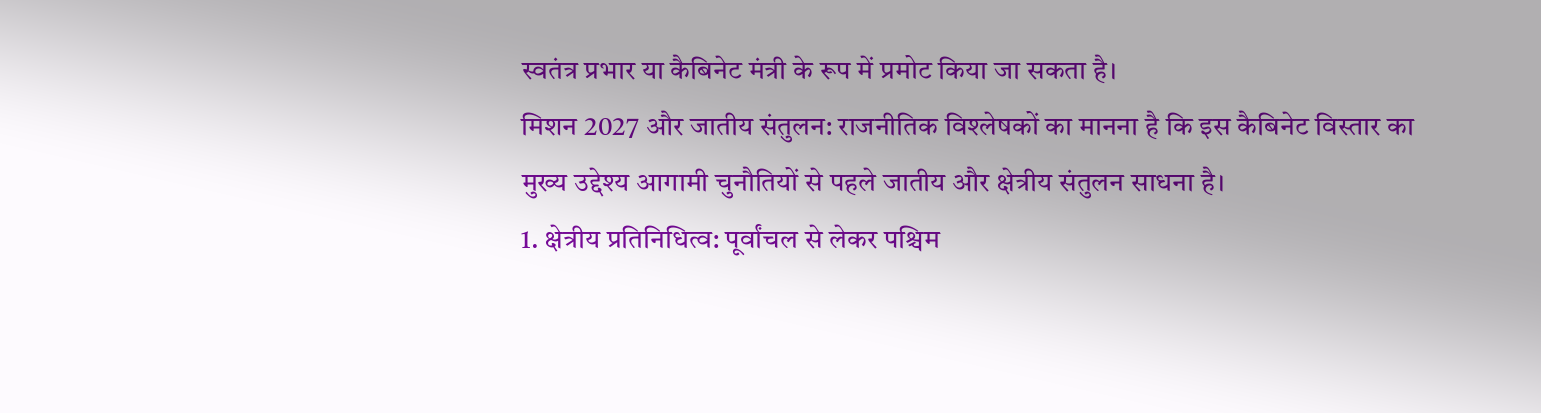स्वतंत्र प्रभार या कैबिनेट मंत्री के रूप में प्रमोट किया जा सकता है।
मिशन 2027 और जातीय संतुलन: राजनीतिक विश्लेषकों का मानना है कि इस कैबिनेट विस्तार का मुख्य उद्देश्य आगामी चुनौतियों से पहले जातीय और क्षेत्रीय संतुलन साधना है।
1. क्षेत्रीय प्रतिनिधित्व: पूर्वांचल से लेकर पश्चिम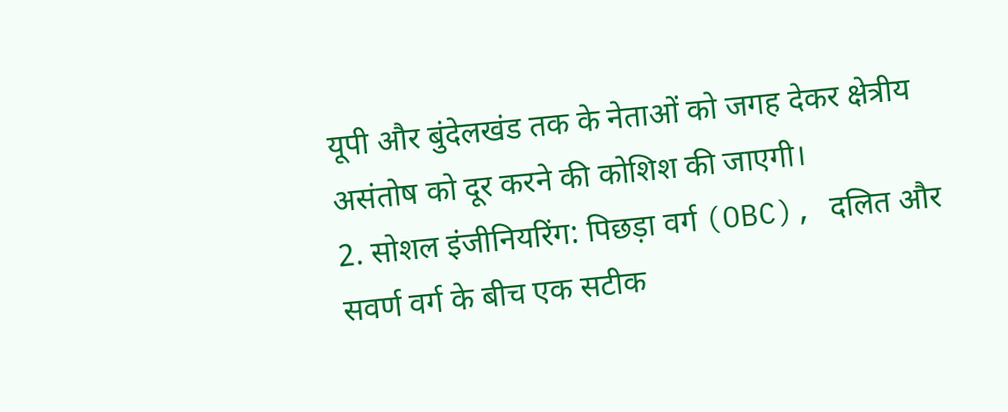यूपी और बुंदेलखंड तक के नेताओं को जगह देकर क्षेत्रीय असंतोष को दूर करने की कोशिश की जाएगी।
2. सोशल इंजीनियरिंग: पिछड़ा वर्ग (OBC), दलित और सवर्ण वर्ग के बीच एक सटीक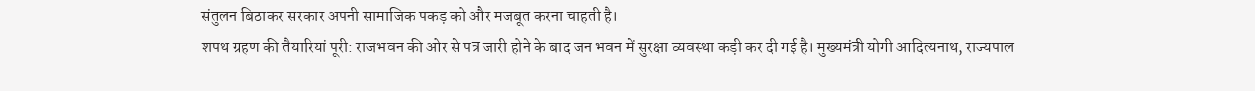संतुलन बिठाकर सरकार अपनी सामाजिक पकड़ को और मजबूत करना चाहती है।
शपथ ग्रहण की तैयारियां पूरी: राजभवन की ओर से पत्र जारी होने के बाद जन भवन में सुरक्षा व्यवस्था कड़ी कर दी गई है। मुख्यमंत्री योगी आदित्यनाथ, राज्यपाल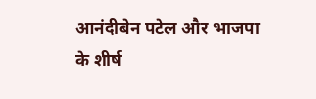आनंदीबेन पटेल और भाजपा के शीर्ष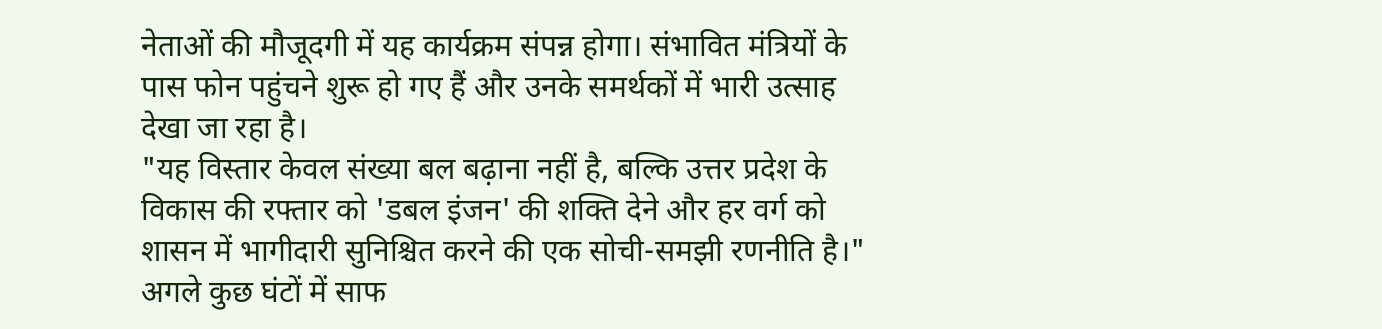नेताओं की मौजूदगी में यह कार्यक्रम संपन्न होगा। संभावित मंत्रियों के पास फोन पहुंचने शुरू हो गए हैं और उनके समर्थकों में भारी उत्साह देखा जा रहा है।
"यह विस्तार केवल संख्या बल बढ़ाना नहीं है, बल्कि उत्तर प्रदेश के विकास की रफ्तार को 'डबल इंजन' की शक्ति देने और हर वर्ग को शासन में भागीदारी सुनिश्चित करने की एक सोची-समझी रणनीति है।"
अगले कुछ घंटों में साफ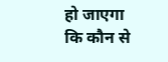हो जाएगा कि कौन से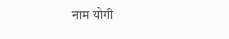नाम योगी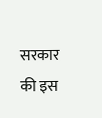सरकार की इस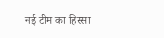नई टीम का हिस्सा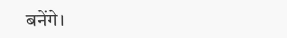बनेंगे।